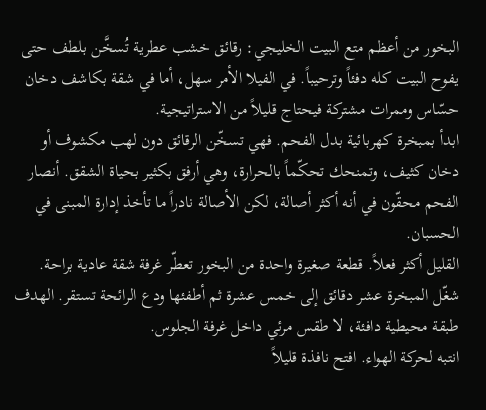البخور من أعظم متع البيت الخليجي: رقائق خشب عطرية تُسخَّن بلطف حتى يفوح البيت كله دفئاً وترحيباً. في الفيلا الأمر سهل، أما في شقة بكاشف دخان حسّاس وممرات مشتركة فيحتاج قليلاً من الاستراتيجية.
ابدأ بمبخرة كهربائية بدل الفحم. فهي تسخّن الرقائق دون لهب مكشوف أو دخان كثيف، وتمنحك تحكّماً بالحرارة، وهي أرفق بكثير بحياة الشقق. أنصار الفحم محقّون في أنه أكثر أصالة، لكن الأصالة نادراً ما تأخذ إدارة المبنى في الحسبان.
القليل أكثر فعلاً. قطعة صغيرة واحدة من البخور تعطّر غرفة شقة عادية براحة. شغّل المبخرة عشر دقائق إلى خمس عشرة ثم أطفئها ودع الرائحة تستقر. الهدف طبقة محيطية دافئة، لا طقس مرئي داخل غرفة الجلوس.
انتبه لحركة الهواء. افتح نافذة قليلاً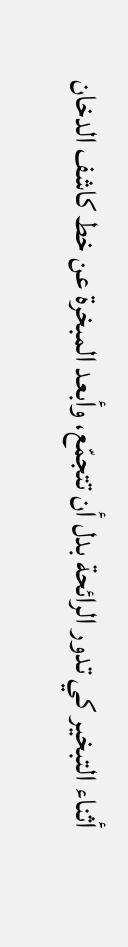أثناء التبخير كي تدور الرائحة بدل أن تتجمّع، وأبعد المبخرة عن خط كاشف الدخان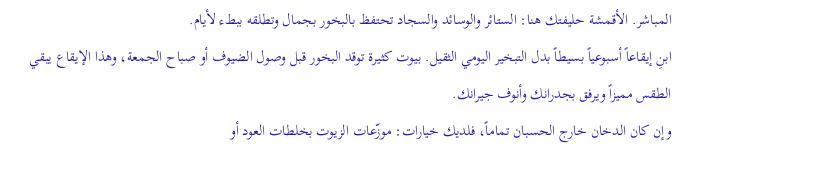المباشر. الأقمشة حليفتك هنا: الستائر والوسائد والسجاد تحتفظ بالبخور بجمال وتطلقه ببطء لأيام.
ابنِ إيقاعاً أسبوعياً بسيطاً بدل التبخير اليومي الثقيل. بيوت كثيرة توقد البخور قبل وصول الضيوف أو صباح الجمعة، وهذا الإيقاع يبقي الطقس مميزاً ويرفق بجدرانك وأنوف جيرانك.
وإن كان الدخان خارج الحسبان تماماً، فلديك خيارات: موزّعات الزيوت بخلطات العود أو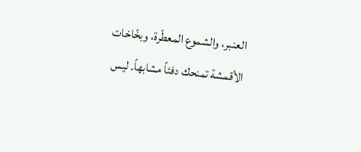العنبر، والشموع المعطّرة، وبخّاخات الأقمشة تمنحك دفئاً مشابهاً. ليس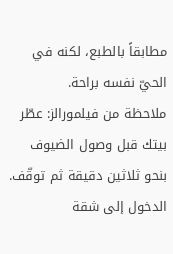مطابقاً بالطبع، لكنه في الحيّ نفسه براحة.
ملاحظة من فيلمورالز: عطّر بيتك قبل وصول الضيوف بنحو ثلاثين دقيقة ثم توقّف. الدخول إلى شقة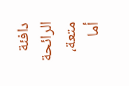دافئة الرائحة متعة، أما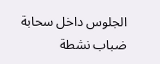الجلوس داخل سحابة ضباب نشطة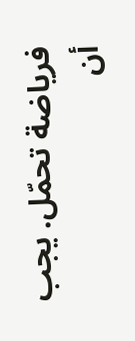فرياضة تحمّل. يجب أن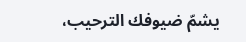يشمّ ضيوفك الترحيب،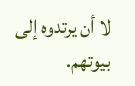لا أن يرتدوه إلى بيوتهم.